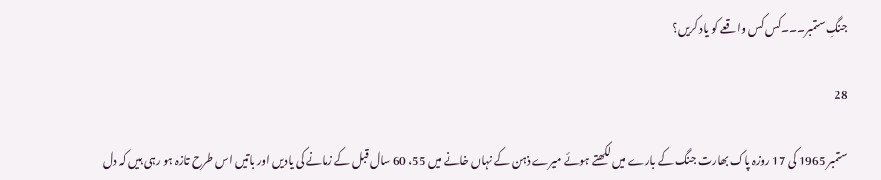جنگِ ستمبر۔۔۔کس کس واقعے کو یاد کریں؟

28

ستمبر 1965 کی 17 روزہ پاک بھارت جنگ کے بارے میں لکھتے ہوئے میرے ذہن کے نہاں خانے میں 55، 60 سال قبل کے زمانے کی یادیں اور باتیں اس طرح تازہ ہو رہی ہیں کہ دل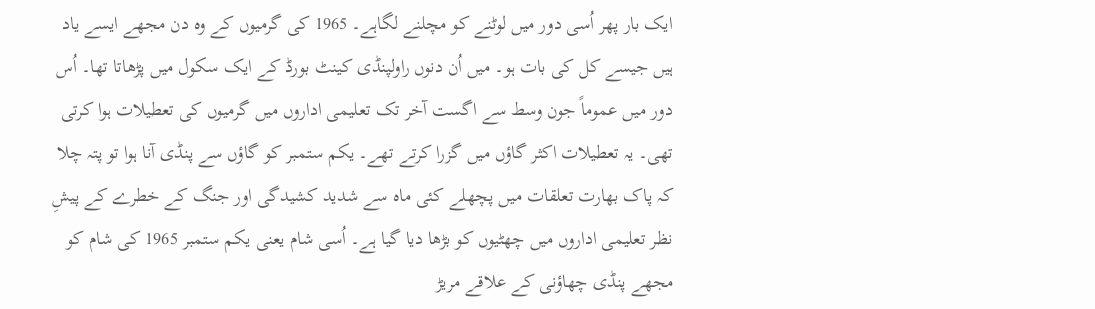ایک بار پھر اُسی دور میں لوٹنے کو مچلنے لگاہے۔ 1965 کی گرمیوں کے وہ دن مجھے ایسے یاد ہیں جیسے کل کی بات ہو۔ میں اُن دنوں راولپنڈی کینٹ بورڈ کے ایک سکول میں پڑھاتا تھا۔ اُس دور میں عموماً جون وسط سے اگست آخر تک تعلیمی اداروں میں گرمیوں کی تعطیلات ہوا کرتی تھی۔ یہ تعطیلات اکثر گاؤں میں گزرا کرتے تھے۔ یکم ستمبر کو گاؤں سے پنڈی آنا ہوا تو پتہ چلا کہ پاک بھارت تعلقات میں پچھلے کئی ماہ سے شدید کشیدگی اور جنگ کے خطرے کے پیشِ نظر تعلیمی اداروں میں چھٹیوں کو بڑھا دیا گیا ہے۔ اُسی شام یعنی یکم ستمبر 1965 کی شام کو مجھے پنڈی چھاؤنی کے علاقے مریڑ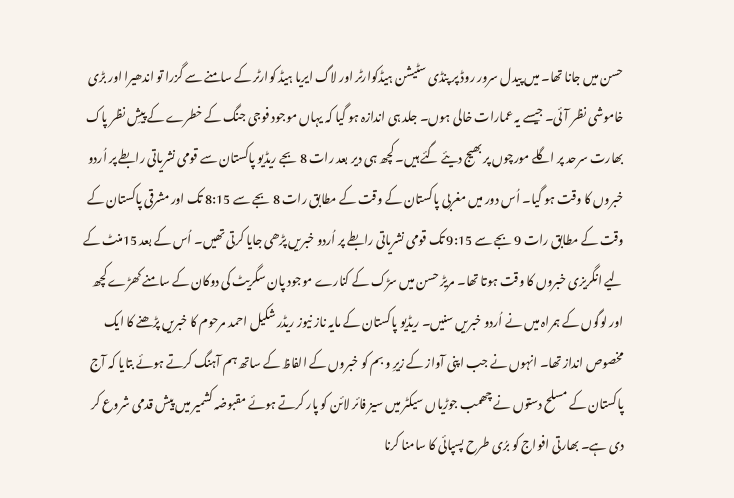حسن میں جانا تھا۔ میں پیدل سرور روڈ پر پنڈی سٹیشن ہیڈکوارٹر اور لاگ ایریا ہیڈ کوارٹر کے سامنے سے گزرا تو اندھیرا اور بڑی خاموشی نظر آئی۔ جیسے یہ عمارات خالی ہوں۔ جلد ہی اندازہ ہو گیا کہ یہاں موجود فوجی جنگ کے خطرے کے پیشِ نظر پاک بھارت سرحد پر اگلے مورچوں پر بھیج دیئے گئے ہیں۔ کچھ ہی دیر بعد رات 8 بجے ریڈیو پاکستان سے قومی نشریاتی رابطے پر اُردو خبروں کا وقت ہو گیا۔ اُس دور میں مغربی پاکستان کے وقت کے مطابق رات 8 بجے سے 8:15 تک اور مشرقی پاکستان کے وقت کے مطابق رات 9 بجے سے 9:15 تک قومی نشریاتی رابطے پر اُردو خبریں پڑھی جایا کرتی تھیں۔ اُس کے بعد 15منٹ کے لیے انگریزی خبروں کا وقت ہوتا تھا۔ مریڑ حسن میں سڑک کے کنارے موجود پان سگریٹ کی دوکان کے سامنے کھڑے کچھ اور لوگوں کے ہمراہ میں نے اُردو خبریں سنیں۔ ریڈیو پاکستان کے مایہ ناز نیوز ریڈر شکیل احمد مرحوم کا خبریں پڑھنے کا ایک مخصوص انداز تھا۔ انہوں نے جب اپنی آواز کے زیرِ و بم کو خبروں کے الفاظ کے ساتھ ہم آہنگ کرتے ہوئے بتایا کہ آج پاکستان کے مسلح دستوں نے چھمب جوڑیاں سیکٹر میں سیز فائر لائن کو پار کرتے ہوئے مقبوضہ کشمیر میں پیش قدمی شروع کر دی ہے۔ بھارتی افواج کو برُی طرح پسپائی کا سامنا کرنا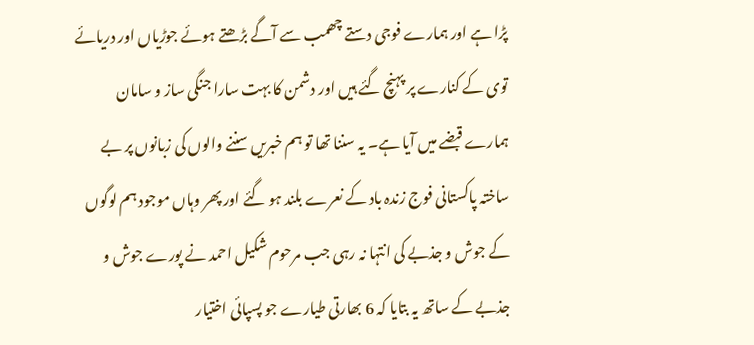پڑا ہے اور ہمارے فوجی دستے چھمب سے آگے بڑھتے ہوئے جوڑیاں اور دریائے توی کے کنارے پر پہنچ گئے ہیں اور دشمن کا بہت سارا جنگی ساز و سامان ہمارے قبضے میں آیا ہے۔ یہ سننا تھا تو ہم خبریں سننے والوں کی زبانوں پر بے ساختہ پاکستانی فوج زندہ باد کے نعرے بلند ہو گئے اور پھر وہاں موجود ہم لوگوں کے جوش و جذبے کی انتہا نہ رہی جب مرحوم شکیل احمد نے پورے جوش و جذبے کے ساتھ یہ بتایا کہ 6 بھارتی طیارے جو پسپائی اختیار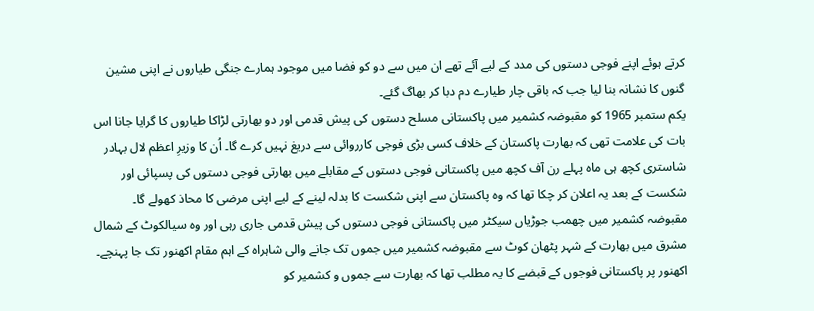کرتے ہوئے اپنے فوجی دستوں کی مدد کے لیے آئے تھے ان میں سے دو کو فضا میں موجود ہمارے جنگی طیاروں نے اپنی مشین گنوں کا نشانہ بنا لیا جب کہ باقی چار طیارے دم دبا کر بھاگ گئے۔
یکم ستمبر 1965 کو مقبوضہ کشمیر میں پاکستانی مسلح دستوں کی پیش قدمی اور دو بھارتی لڑاکا طیاروں کا گرایا جانا اس بات کی علامت تھی کہ بھارت پاکستان کے خلاف کسی بڑی فوجی کارروائی سے دریغ نہیں کرے گا۔ اُن کا وزیرِ اعظم لال بہادر شاستری کچھ ہی ماہ پہلے رن آف کچھ میں پاکستانی فوجی دستوں کے مقابلے میں بھارتی فوجی دستوں کی پسپائی اور شکست کے بعد یہ اعلان کر چکا تھا کہ وہ پاکستان سے اپنی شکست کا بدلہ لینے کے لیے اپنی مرضی کا محاذ کھولے گا۔ مقبوضہ کشمیر میں چھمب جوڑیاں سیکٹر میں پاکستانی فوجی دستوں کی پیش قدمی جاری رہی اور وہ سیالکوٹ کے شمال مشرق میں بھارت کے شہر پٹھان کوٹ سے مقبوضہ کشمیر میں جموں تک جانے والی شاہراہ کے اہم مقام اکھنور تک جا پہنچے۔ اکھنور پر پاکستانی فوجوں کے قبضے کا یہ مطلب تھا کہ بھارت سے جموں و کشمیر کو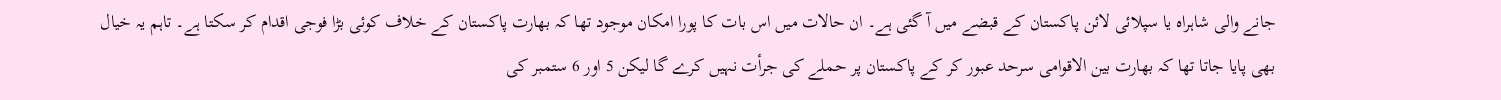جانے والی شاہراہ یا سپلائی لائن پاکستان کے قبضے میں آ گئی ہے۔ ان حالات میں اس بات کا پورا امکان موجود تھا کہ بھارت پاکستان کے خلاف کوئی بڑا فوجی اقدام کر سکتا ہے۔ تاہم یہ خیال بھی پایا جاتا تھا کہ بھارت بین الاقوامی سرحد عبور کر کے پاکستان پر حملے کی جرأت نہیں کرے گا لیکن 5 اور 6 ستمبر کی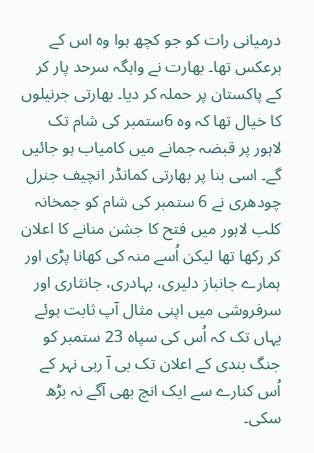درمیانی رات کو جو کچھ ہوا وہ اس کے برعکس تھا۔ بھارت نے واہگہ سرحد پار کر کے پاکستان پر حملہ کر دیا۔ بھارتی جرنیلوں کا خیال تھا کہ وہ 6ستمبر کی شام تک لاہور پر قبضہ جمانے میں کامیاب ہو جائیں گے۔ اسی بنا پر بھارتی کمانڈر انچیف جنرل چودھری نے 6 ستمبر کی شام کو جمخانہ کلب لاہور میں فتح کا جشن منانے کا اعلان کر رکھا تھا لیکن اُسے منہ کی کھانا پڑی اور ہمارے جانباز دلیری، بہادری، جانثاری اور سرفروشی میں اپنی مثال آپ ثابت ہوئے یہاں تک کہ اُس کی سپاہ 23 ستمبر کو جنگ بندی کے اعلان تک بی آ ربی نہر کے اُس کنارے سے ایک انچ بھی آگے نہ بڑھ سکی۔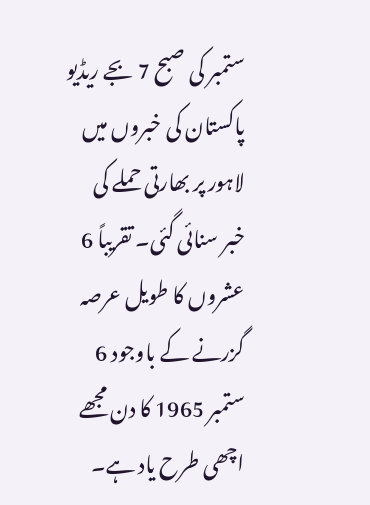ستمبر کی صبح 7 بجے ریڈیو پاکستان کی خبروں میں لاہور پر بھارتی حملے کی خبر سنائی گئی۔ تقریباً 6 عشروں کا طویل عرصہ گزرنے کے باوجود 6 ستمبر 1965 کا دن مجھے اچھی طرح یاد ہے۔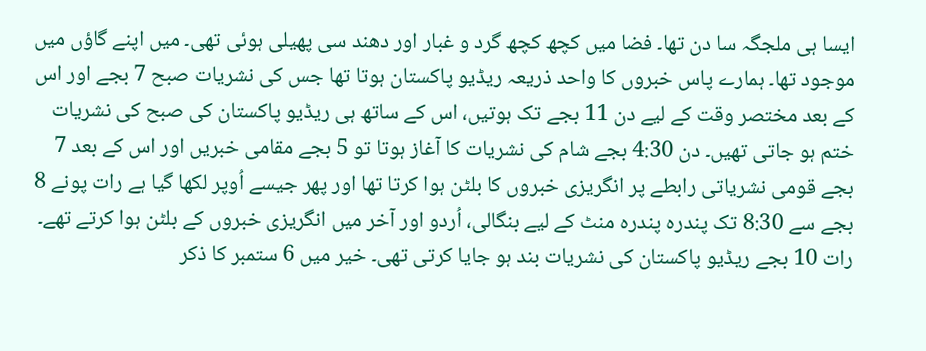ایسا ہی ملجگہ سا دن تھا۔ فضا میں کچھ کچھ گرد و غبار اور دھند سی پھیلی ہوئی تھی۔ میں اپنے گاؤں میں موجود تھا۔ ہمارے پاس خبروں کا واحد ذریعہ ریڈیو پاکستان ہوتا تھا جس کی نشریات صبح 7 بجے اور اس کے بعد مختصر وقت کے لیے دن 11 بجے تک ہوتیں، اس کے ساتھ ہی ریڈیو پاکستان کی صبح کی نشریات ختم ہو جاتی تھیں۔ دن 4:30 بجے شام کی نشریات کا آغاز ہوتا تو 5 بجے مقامی خبریں اور اس کے بعد 7 بجے قومی نشریاتی رابطے پر انگریزی خبروں کا بلٹن ہوا کرتا تھا اور پھر جیسے اُوپر لکھا گیا ہے رات پونے 8 بجے سے 8:30 تک پندرہ پندرہ منٹ کے لیے بنگالی، اُردو اور آخر میں انگریزی خبروں کے بلٹن ہوا کرتے تھے۔ رات 10 بجے ریڈیو پاکستان کی نشریات بند ہو جایا کرتی تھی۔ خیر میں 6 ستمبر کا ذکر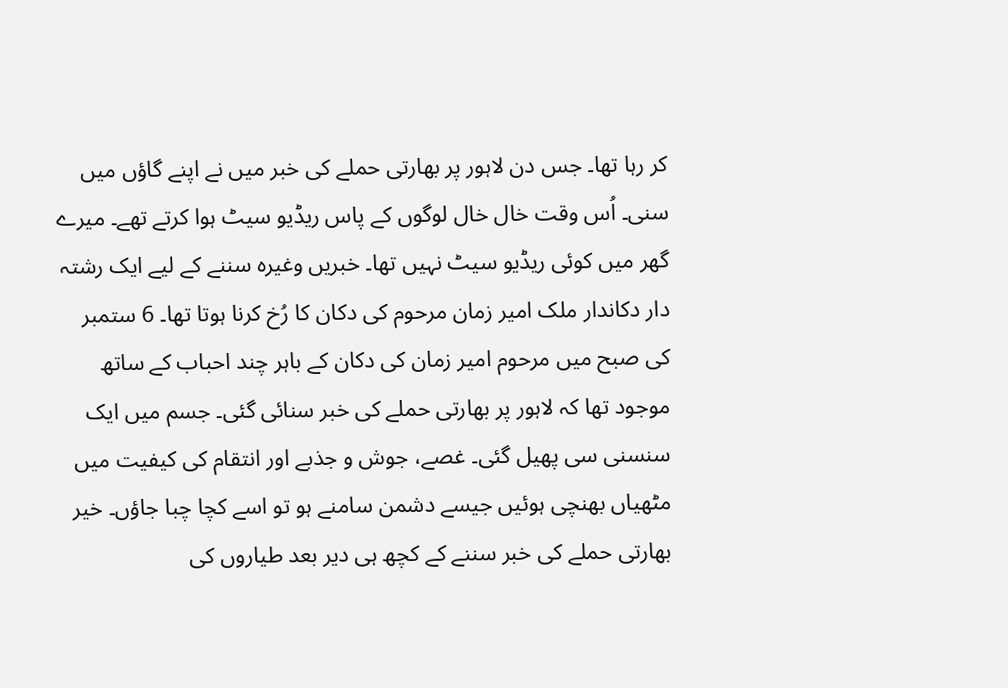کر رہا تھا۔ جس دن لاہور پر بھارتی حملے کی خبر میں نے اپنے گاؤں میں سنی۔ اُس وقت خال خال لوگوں کے پاس ریڈیو سیٹ ہوا کرتے تھے۔ میرے گھر میں کوئی ریڈیو سیٹ نہیں تھا۔ خبریں وغیرہ سننے کے لیے ایک رشتہ دار دکاندار ملک امیر زمان مرحوم کی دکان کا رُخ کرنا ہوتا تھا۔ 6 ستمبر کی صبح میں مرحوم امیر زمان کی دکان کے باہر چند احباب کے ساتھ موجود تھا کہ لاہور پر بھارتی حملے کی خبر سنائی گئی۔ جسم میں ایک سنسنی سی پھیل گئی۔ غصے، جوش و جذبے اور انتقام کی کیفیت میں مٹھیاں بھنچی ہوئیں جیسے دشمن سامنے ہو تو اسے کچا چبا جاؤں۔ خیر بھارتی حملے کی خبر سننے کے کچھ ہی دیر بعد طیاروں کی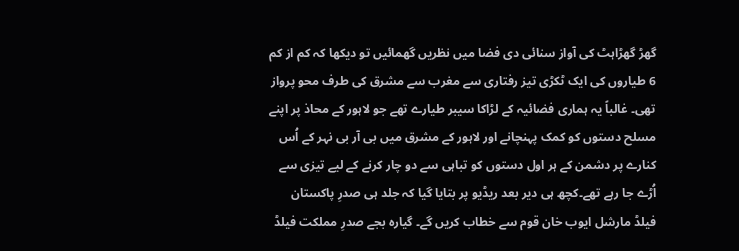گھڑ گھڑاہٹ کی آواز سنائی دی فضا میں نظریں گھمائیں تو دیکھا کہ کم از کم 6 طیاروں کی ایک ٹکڑی تیز رفتاری سے مغرب سے مشرق کی طرف محو پرواز تھی۔ غالباً یہ ہماری فضائیہ کے لڑاکا سیبر طیارے تھے جو لاہور کے محاذ پر اپنے مسلح دستوں کو کمک پہنچانے اور لاہور کے مشرق میں بی آر بی نہر کے اُس کنارے پر دشمن کے ہر اول دستوں کو تباہی سے دو چار کرنے کے لیے تیزی سے اُڑے جا رہے تھے۔کچھ ہی دیر بعد ریڈیو پر بتایا گیا کہ جلد ہی صدرِ پاکستان فیلڈ مارشل ایوب خان قوم سے خطاب کریں گے۔ گیارہ بجے صدرِ مملکت فیلڈ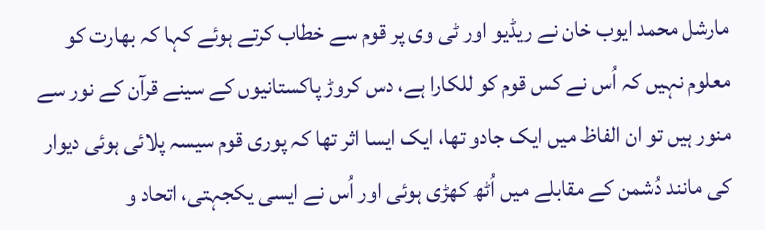مارشل محمد ایوب خان نے ریڈیو اور ٹی وی پر قوم سے خطاب کرتے ہوئے کہا کہ بھارت کو معلوم نہیں کہ اُس نے کس قوم کو للکارا ہے، دس کروڑ پاکستانیوں کے سینے قرآن کے نور سے منور ہیں تو ان الفاظ میں ایک جادو تھا، ایک ایسا اثر تھا کہ پوری قوم سیسہ پلائی ہوئی دیوار کی مانند دُشمن کے مقابلے میں اُٹھ کھڑی ہوئی اور اُس نے ایسی یکجہتی، اتحاد و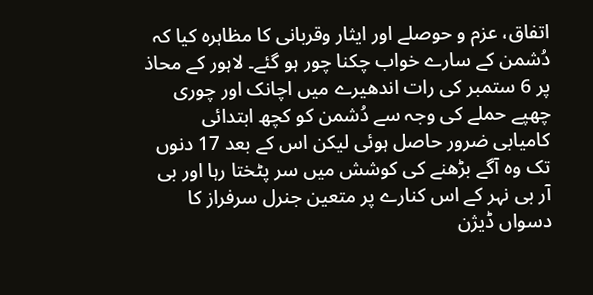اتفاق، عزم و حوصلے اور ایثار وقربانی کا مظاہرہ کیا کہ دُشمن کے سارے خواب چکنا چور ہو گئے۔ لاہور کے محاذ پر 6 ستمبر کی رات اندھیرے میں اچانک اور چوری چھپے حملے کی وجہ سے دُشمن کو کچھ ابتدائی کامیابی ضرور حاصل ہوئی لیکن اس کے بعد 17 دنوں تک وہ آگے بڑھنے کی کوشش میں سر پٹختا رہا اور بی آر بی نہر کے اس کنارے پر متعین جنرل سرفراز کا دسواں ڈیژن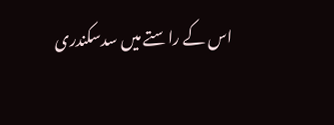اس کے راستے میں سدسکندری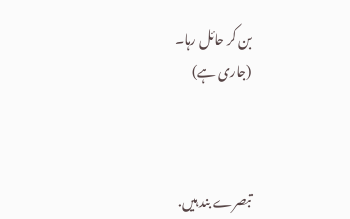بن کر حائل رہا۔
(جاری ہے)



تبصرے بند ہیں.